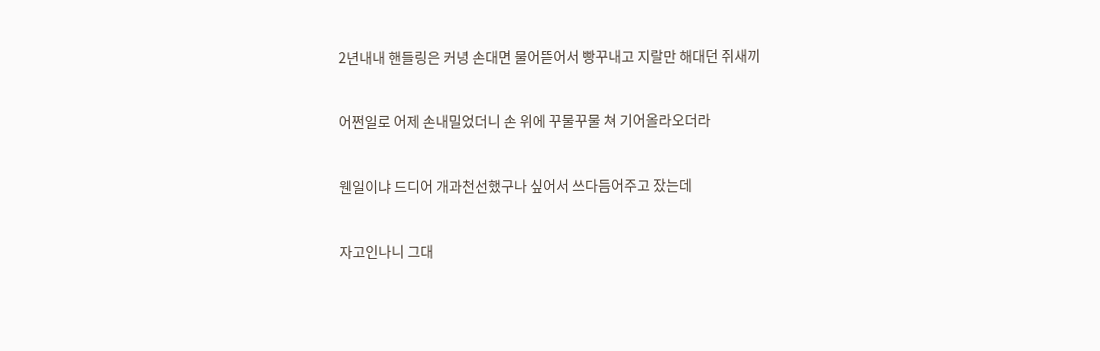2년내내 핸들링은 커녕 손대면 물어뜯어서 빵꾸내고 지랄만 해대던 쥐새끼


어쩐일로 어제 손내밀었더니 손 위에 꾸물꾸물 쳐 기어올라오더라


웬일이냐 드디어 개과천선했구나 싶어서 쓰다듬어주고 잤는데


자고인나니 그대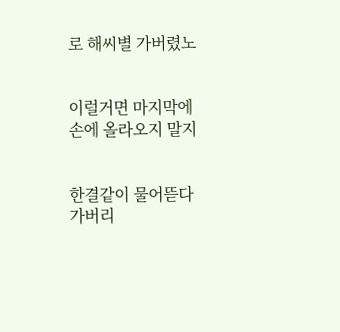로 해씨별 가버렸노


이럴거면 마지막에 손에 올라오지 말지


한결같이 물어뜯다 가버리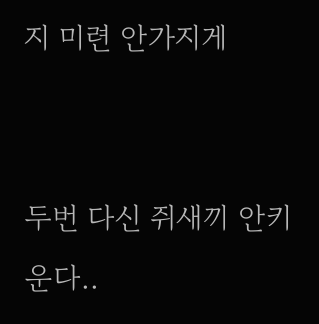지 미련 안가지게


두번 다신 쥐새끼 안키운다..